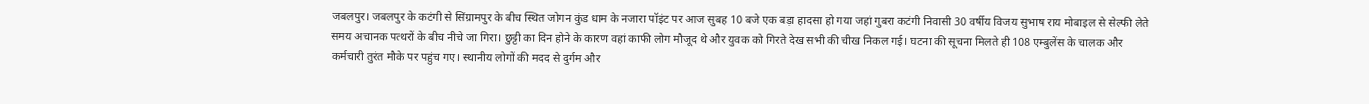जबलपुर। जबलपुर के कटंगी से सिंग्रामपुर के बीच स्थित जोगन कुंड धाम के नजारा पॉइंट पर आज सुबह 10 बजे एक बड़ा हादसा हो गया जहां गुबरा कटंगी निवासी 30 वर्षीय विजय सुभाष राय मोबाइल से सेल्फी लेते समय अचानक पत्थरों के बीच नीचे जा गिरा। छुट्टी का दिन होने के कारण वहां काफी लोग मौजूद थे और युवक को गिरते देख सभी की चीख निकल गई। घटना की सूचना मिलते ही 108 एम्बुलेंस के चालक और कर्मचारी तुरंत मौके पर पहुंच गए। स्थानीय लोगों की मदद से दुर्गम और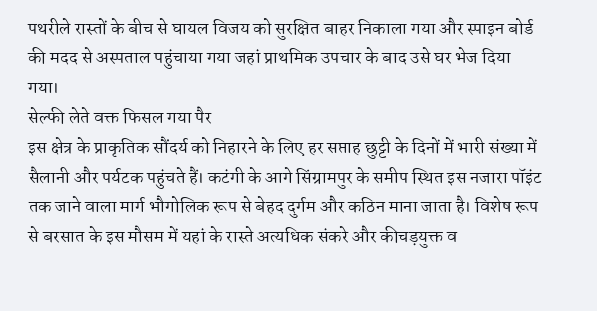पथरीले रास्तों के बीच से घायल विजय को सुरक्षित बाहर निकाला गया और स्पाइन बोर्ड की मदद से अस्पताल पहुंचाया गया जहां प्राथमिक उपचार के बाद उसे घर भेज दिया गया।
सेल्फी लेते वक्त फिसल गया पैर
इस क्षेत्र के प्राकृतिक सौंदर्य को निहारने के लिए हर सप्ताह छुट्टी के दिनों में भारी संख्या में सैलानी और पर्यटक पहुंचते हैं। कटंगी के आगे सिंग्रामपुर के समीप स्थित इस नजारा पॉइंट तक जाने वाला मार्ग भौगोलिक रूप से बेहद दुर्गम और कठिन माना जाता है। विशेष रूप से बरसात के इस मौसम में यहां के रास्ते अत्यधिक संकरे और कीचड़युक्त व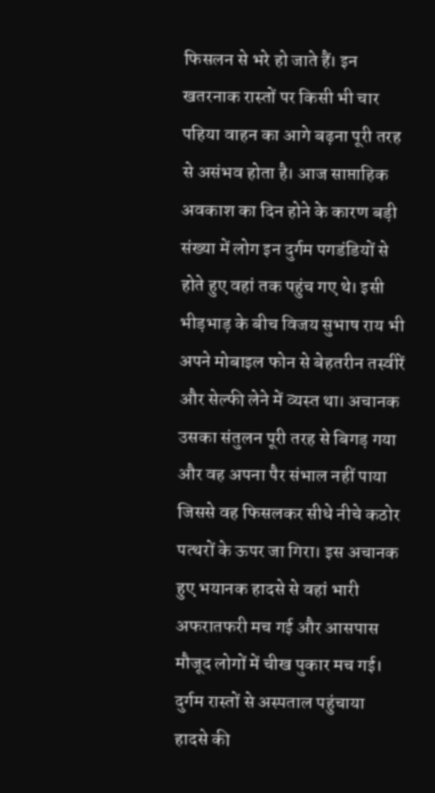फिसलन से भरे हो जाते हैं। इन खतरनाक रास्तों पर किसी भी चार पहिया वाहन का आगे बढ़ना पूरी तरह से असंभव होता है। आज साप्ताहिक अवकाश का दिन होने के कारण बड़ी संख्या में लोग इन दुर्गम पगडंडियों से होते हुए वहां तक पहुंच गए थे। इसी भीड़भाड़ के बीच विजय सुभाष राय भी अपने मोबाइल फोन से बेहतरीन तस्वीरें और सेल्फी लेने में व्यस्त था। अचानक उसका संतुलन पूरी तरह से बिगड़ गया और वह अपना पैर संभाल नहीं पाया जिससे वह फिसलकर सीधे नीचे कठोर पत्थरों के ऊपर जा गिरा। इस अचानक हुए भयानक हादसे से वहां भारी अफरातफरी मच गई और आसपास मौजूद लोगों में चीख पुकार मच गई।
दुर्गम रास्तों से अस्पताल पहुंचाया
हादसे की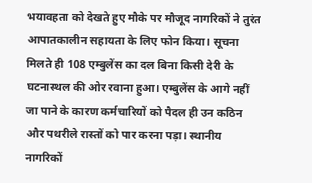भयावहता को देखते हुए मौके पर मौजूद नागरिकों ने तुरंत आपातकालीन सहायता के लिए फोन किया। सूचना मिलते ही 108 एम्बुलेंस का दल बिना किसी देरी के घटनास्थल की ओर रवाना हुआ। एम्बुलेंस के आगे नहीं जा पाने के कारण कर्मचारियों को पैदल ही उन कठिन और पथरीले रास्तों को पार करना पड़ा। स्थानीय नागरिकों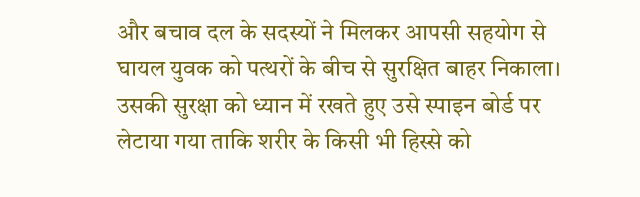और बचाव दल के सदस्यों ने मिलकर आपसी सहयोग से घायल युवक को पत्थरों के बीच से सुरक्षित बाहर निकाला। उसकी सुरक्षा को ध्यान में रखते हुए उसे स्पाइन बोर्ड पर लेटाया गया ताकि शरीर के किसी भी हिस्से को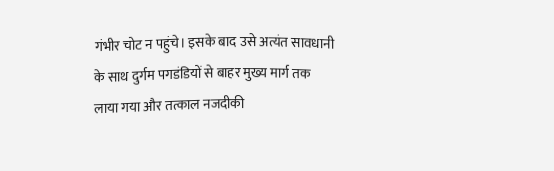गंभीर चोट न पहुंचे। इसके बाद उसे अत्यंत सावधानी के साथ दुर्गम पगडंडियों से बाहर मुख्य मार्ग तक लाया गया और तत्काल नजदीकी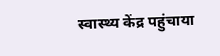स्वास्थ्य केंद्र पहुंचाया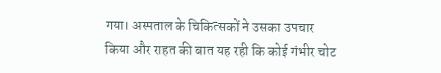गया। अस्पताल के चिकित्सकों ने उसका उपचार किया और राहत की बात यह रही कि कोई गंभीर चोट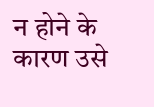न होने के कारण उसे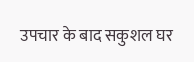उपचार के बाद सकुशल घर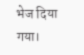भेज दिया गया।